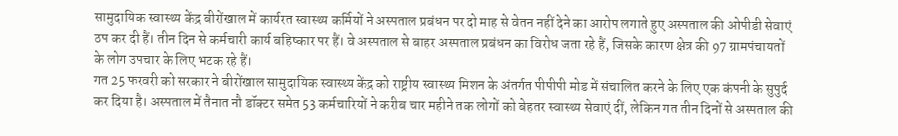सामुदायिक स्वास्थ्य केंद्र बीरोंखाल में कार्यरत स्वास्थ्य कर्मियों ने अस्पताल प्रबंधन पर दो माह से वेतन नहीं देने का आरोप लगाते हुए अस्पताल की ओपीडी सेवाएं ठप कर दी हैं। तीन दिन से कर्मचारी कार्य बहिष्कार पर हैं। वे अस्पताल से बाहर अस्पताल प्रबंधन का विरोध जता रहे हैं, जिसके कारण क्षेत्र की 97 ग्रामपंचायतों के लोग उपचार के लिए भटक रहे हैं।
गत 25 फरवरी को सरकार ने बीरोंखाल सामुदायिक स्वास्थ्य केंद्र को राष्ट्रीय स्वास्थ्य मिशन के अंतर्गत पीपीपी मोड में संचालित करने के लिए एक कंपनी के सुपुर्द कर दिया है। अस्पताल में तैनात नौ डॉक्टर समेत 53 कर्मचारियों ने करीब चार महीने तक लोगों को बेहतर स्वास्थ्य सेवाएं दीं, लेकिन गत तीन दिनों से अस्पताल की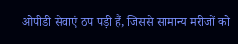ओपीडी सेवाएं ठप पड़ी हैं, जिससे सामान्य मरीजों को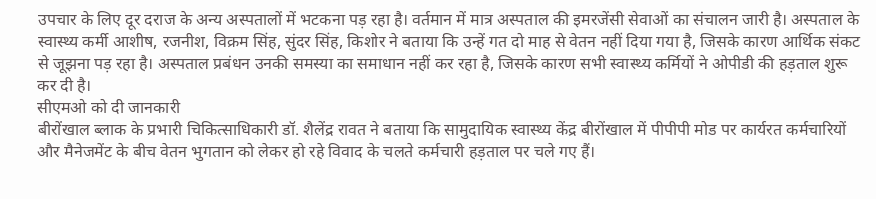उपचार के लिए दूर दराज के अन्य अस्पतालों में भटकना पड़ रहा है। वर्तमान में मात्र अस्पताल की इमरजेंसी सेवाओं का संचालन जारी है। अस्पताल के स्वास्थ्य कर्मी आशीष, रजनीश, विक्रम सिंह, सुंदर सिंह, किशोर ने बताया कि उन्हें गत दो माह से वेतन नहीं दिया गया है, जिसके कारण आर्थिक संकट से जूझना पड़ रहा है। अस्पताल प्रबंधन उनकी समस्या का समाधान नहीं कर रहा है, जिसके कारण सभी स्वास्थ्य कर्मियों ने ओपीडी की हड़ताल शुरू कर दी है।
सीएमओ को दी जानकारी
बीरोंखाल ब्लाक के प्रभारी चिकित्साधिकारी डॉ. शैलेंद्र रावत ने बताया कि सामुदायिक स्वास्थ्य केंद्र बीरोंखाल में पीपीपी मोड पर कार्यरत कर्मचारियों और मैनेजमेंट के बीच वेतन भुगतान को लेकर हो रहे विवाद के चलते कर्मचारी हड़ताल पर चले गए हैं।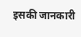इसकी जानकारी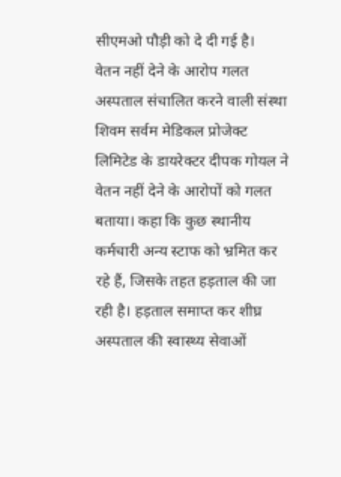सीएमओ पौड़ी को दे दी गई है।
वेतन नहीं देने के आरोप गलत
अस्पताल संचालित करने वाली संस्था शिवम सर्वम मेडिकल प्रोजेक्ट लिमिटेड के डायरेक्टर दीपक गोयल ने वेतन नहीं देने के आरोपों को गलत बताया। कहा कि कुछ स्थानीय कर्मचारी अन्य स्टाफ को भ्रमित कर रहे हैं, जिसके तहत हड़ताल की जा रही है। हड़ताल समाप्त कर शीघ्र अस्पताल की स्वास्थ्य सेवाओं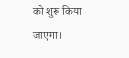को शुरू किया जाएगा।